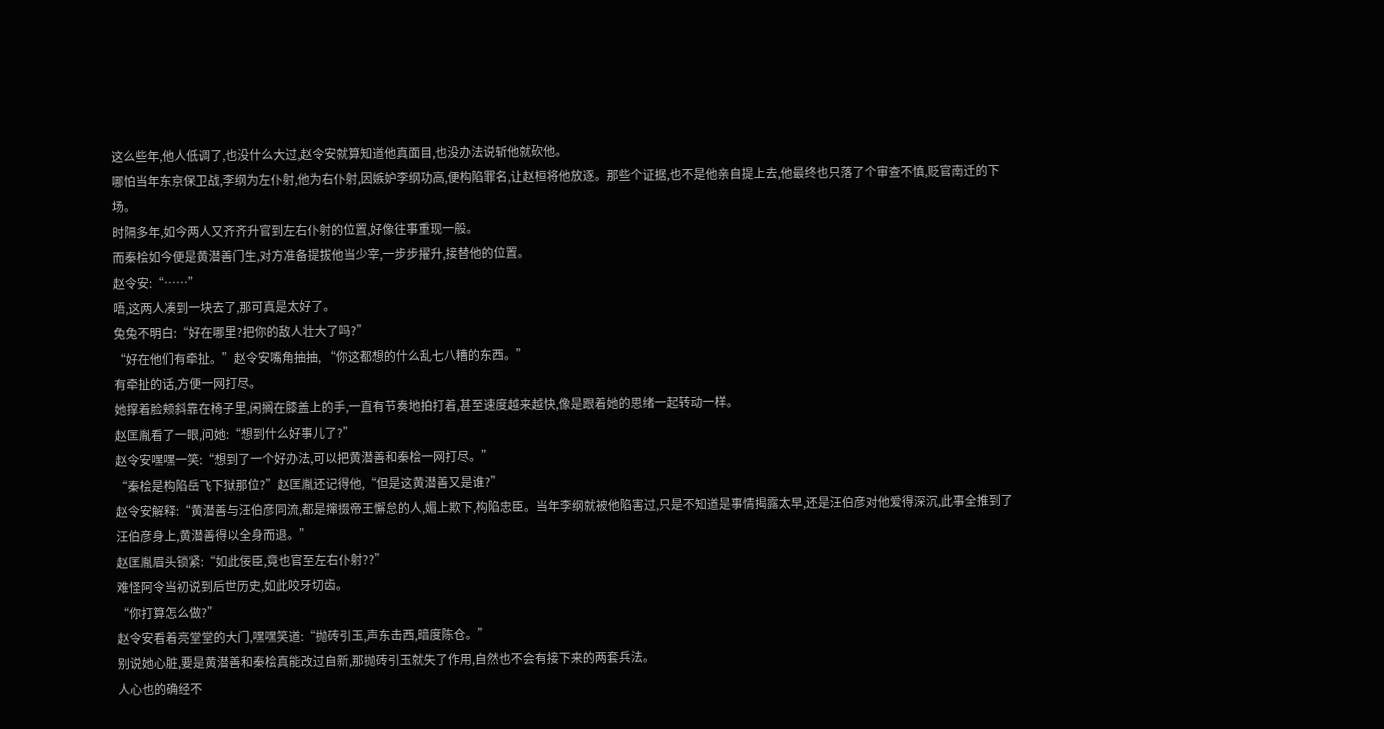这么些年,他人低调了,也没什么大过,赵令安就算知道他真面目,也没办法说斩他就砍他。
哪怕当年东京保卫战,李纲为左仆射,他为右仆射,因嫉妒李纲功高,便构陷罪名,让赵桓将他放逐。那些个证据,也不是他亲自提上去,他最终也只落了个审查不慎,贬官南迁的下场。
时隔多年,如今两人又齐齐升官到左右仆射的位置,好像往事重现一般。
而秦桧如今便是黄潜善门生,对方准备提拔他当少宰,一步步擢升,接替他的位置。
赵令安:“……”
唔,这两人凑到一块去了,那可真是太好了。
兔兔不明白:“好在哪里?把你的敌人壮大了吗?”
“好在他们有牵扯。”赵令安嘴角抽抽, “你这都想的什么乱七八糟的东西。”
有牵扯的话,方便一网打尽。
她撑着脸颊斜靠在椅子里,闲搁在膝盖上的手,一直有节奏地拍打着,甚至速度越来越快,像是跟着她的思绪一起转动一样。
赵匡胤看了一眼,问她:“想到什么好事儿了?”
赵令安嘿嘿一笑:“想到了一个好办法,可以把黄潜善和秦桧一网打尽。”
“秦桧是构陷岳飞下狱那位?”赵匡胤还记得他,“但是这黄潜善又是谁?”
赵令安解释:“黄潜善与汪伯彦同流,都是撺掇帝王懈怠的人,媚上欺下,构陷忠臣。当年李纲就被他陷害过,只是不知道是事情揭露太早,还是汪伯彦对他爱得深沉,此事全推到了汪伯彦身上,黄潜善得以全身而退。”
赵匡胤眉头锁紧:“如此佞臣,竟也官至左右仆射??”
难怪阿令当初说到后世历史,如此咬牙切齿。
“你打算怎么做?”
赵令安看着亮堂堂的大门,嘿嘿笑道:“抛砖引玉,声东击西,暗度陈仓。”
别说她心脏,要是黄潜善和秦桧真能改过自新,那抛砖引玉就失了作用,自然也不会有接下来的两套兵法。
人心也的确经不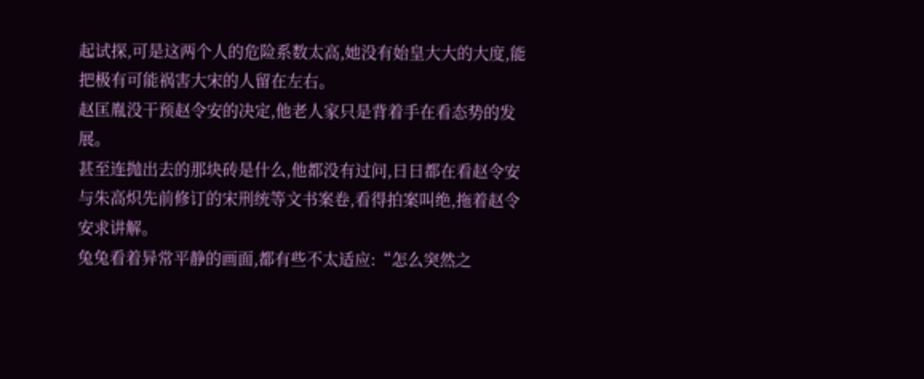起试探,可是这两个人的危险系数太高,她没有始皇大大的大度,能把极有可能祸害大宋的人留在左右。
赵匡胤没干预赵令安的决定,他老人家只是背着手在看态势的发展。
甚至连抛出去的那块砖是什么,他都没有过问,日日都在看赵令安与朱高炽先前修订的宋刑统等文书案卷,看得拍案叫绝,拖着赵令安求讲解。
兔兔看着异常平静的画面,都有些不太适应:“怎么突然之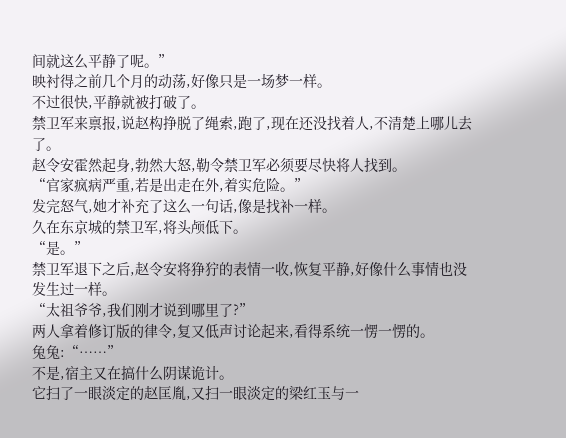间就这么平静了呢。”
映衬得之前几个月的动荡,好像只是一场梦一样。
不过很快,平静就被打破了。
禁卫军来禀报,说赵构挣脱了绳索,跑了,现在还没找着人,不清楚上哪儿去了。
赵令安霍然起身,勃然大怒,勒令禁卫军必须要尽快将人找到。
“官家疯病严重,若是出走在外,着实危险。”
发完怒气,她才补充了这么一句话,像是找补一样。
久在东京城的禁卫军,将头颅低下。
“是。”
禁卫军退下之后,赵令安将狰狞的表情一收,恢复平静,好像什么事情也没发生过一样。
“太祖爷爷,我们刚才说到哪里了?”
两人拿着修订版的律令,复又低声讨论起来,看得系统一愣一愣的。
兔兔:“……”
不是,宿主又在搞什么阴谋诡计。
它扫了一眼淡定的赵匡胤,又扫一眼淡定的梁红玉与一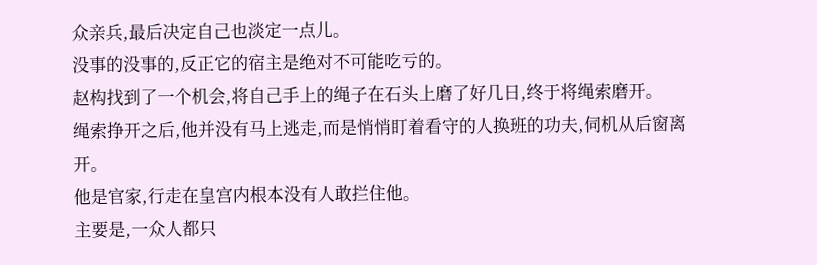众亲兵,最后决定自己也淡定一点儿。
没事的没事的,反正它的宿主是绝对不可能吃亏的。
赵构找到了一个机会,将自己手上的绳子在石头上磨了好几日,终于将绳索磨开。
绳索挣开之后,他并没有马上逃走,而是悄悄盯着看守的人换班的功夫,伺机从后窗离开。
他是官家,行走在皇宫内根本没有人敢拦住他。
主要是,一众人都只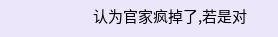认为官家疯掉了,若是对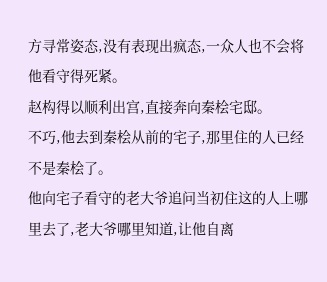方寻常姿态,没有表现出疯态,一众人也不会将他看守得死紧。
赵构得以顺利出宫,直接奔向秦桧宅邸。
不巧,他去到秦桧从前的宅子,那里住的人已经不是秦桧了。
他向宅子看守的老大爷追问当初住这的人上哪里去了,老大爷哪里知道,让他自离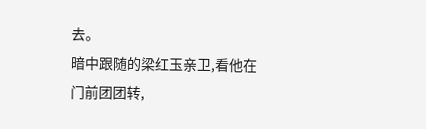去。
暗中跟随的梁红玉亲卫,看他在门前团团转,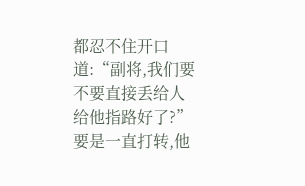都忍不住开口道:“副将,我们要不要直接丢给人给他指路好了?”
要是一直打转,他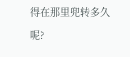得在那里兜转多久呢?